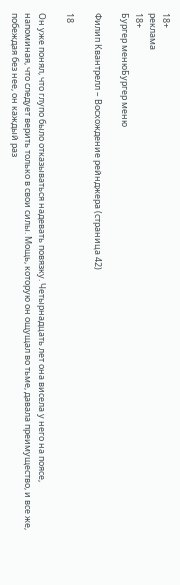18+
реклама
18+
Бургер менюБургер меню

Филип Квантрелл – Восхождение рейнджера (страница 42)

18

Он уже понял, что глупо было отказываться надевать повязку. Четырнадцать лет она висела у него на поясе, напоминая, что следует верить только в свои силы. Мощь, которую он ощущал во тьме, давала преимущество, и все же, побеждая без нее, он каждый раз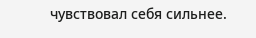чувствовал себя сильнее.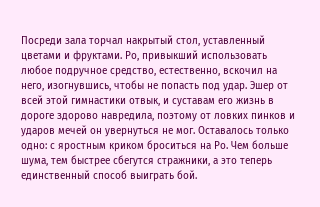Посреди зала торчал накрытый стол, уставленный цветами и фруктами. Ро, привыкший использовать любое подручное средство, естественно, вскочил на него, изогнувшись, чтобы не попасть под удар. Эшер от всей этой гимнастики отвык, и суставам его жизнь в дороге здорово навредила, поэтому от ловких пинков и ударов мечей он увернуться не мог. Оставалось только одно: с яростным криком броситься на Ро. Чем больше шума, тем быстрее сбегутся стражники, а это теперь единственный способ выиграть бой.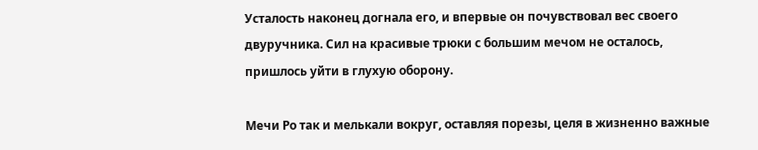Усталость наконец догнала его, и впервые он почувствовал вес своего двуручника. Сил на красивые трюки с большим мечом не осталось, пришлось уйти в глухую оборону.

Мечи Ро так и мелькали вокруг, оставляя порезы, целя в жизненно важные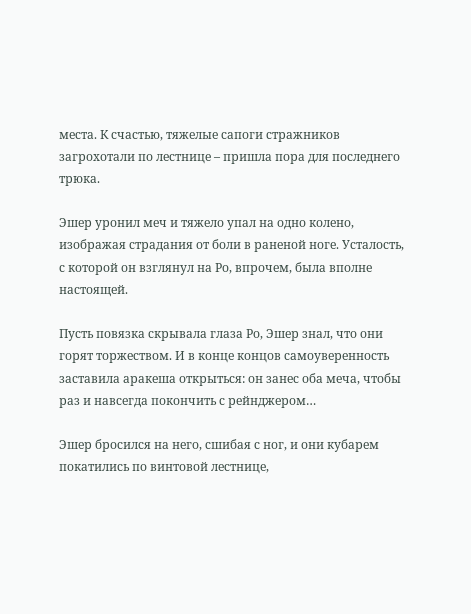места. К счастью, тяжелые сапоги стражников загрохотали по лестнице – пришла пора для последнего трюка.

Эшер уронил меч и тяжело упал на одно колено, изображая страдания от боли в раненой ноге. Усталость, с которой он взглянул на Ро, впрочем, была вполне настоящей.

Пусть повязка скрывала глаза Ро, Эшер знал, что они горят торжеством. И в конце концов самоуверенность заставила аракеша открыться: он занес оба меча, чтобы раз и навсегда покончить с рейнджером…

Эшер бросился на него, сшибая с ног, и они кубарем покатились по винтовой лестнице,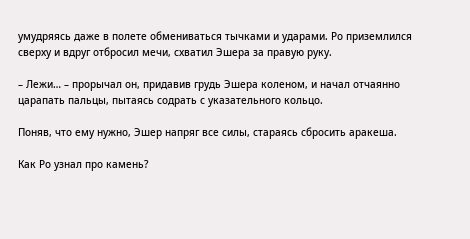умудряясь даже в полете обмениваться тычками и ударами. Ро приземлился сверху и вдруг отбросил мечи, схватил Эшера за правую руку.

– Лежи… – прорычал он, придавив грудь Эшера коленом, и начал отчаянно царапать пальцы, пытаясь содрать с указательного кольцо.

Поняв, что ему нужно, Эшер напряг все силы, стараясь сбросить аракеша.

Как Ро узнал про камень?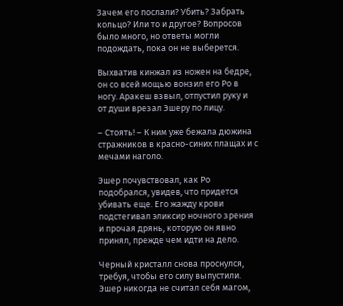Зачем его послали? Убить? Забрать кольцо? Или то и другое? Вопросов было много, но ответы могли подождать, пока он не выберется.

Выхватив кинжал из ножен на бедре, он со всей мощью вонзил его Ро в ногу. Аракеш взвыл, отпустил руку и от души врезал Эшеру по лицу.

– Стоять! – К ним уже бежала дюжина стражников в красно-синих плащах и с мечами наголо.

Эшер почувствовал, как Ро подобрался, увидев, что придется убивать еще. Его жажду крови подстегивал эликсир ночного зрения и прочая дрянь, которую он явно принял, прежде чем идти на дело.

Черный кристалл снова проснулся, требуя, чтобы его силу выпустили. Эшер никогда не считал себя магом,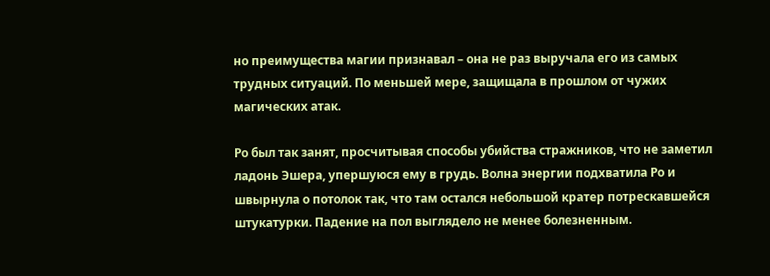но преимущества магии признавал – она не раз выручала его из самых трудных ситуаций. По меньшей мере, защищала в прошлом от чужих магических атак.

Ро был так занят, просчитывая способы убийства стражников, что не заметил ладонь Эшера, упершуюся ему в грудь. Волна энергии подхватила Ро и швырнула о потолок так, что там остался небольшой кратер потрескавшейся штукатурки. Падение на пол выглядело не менее болезненным.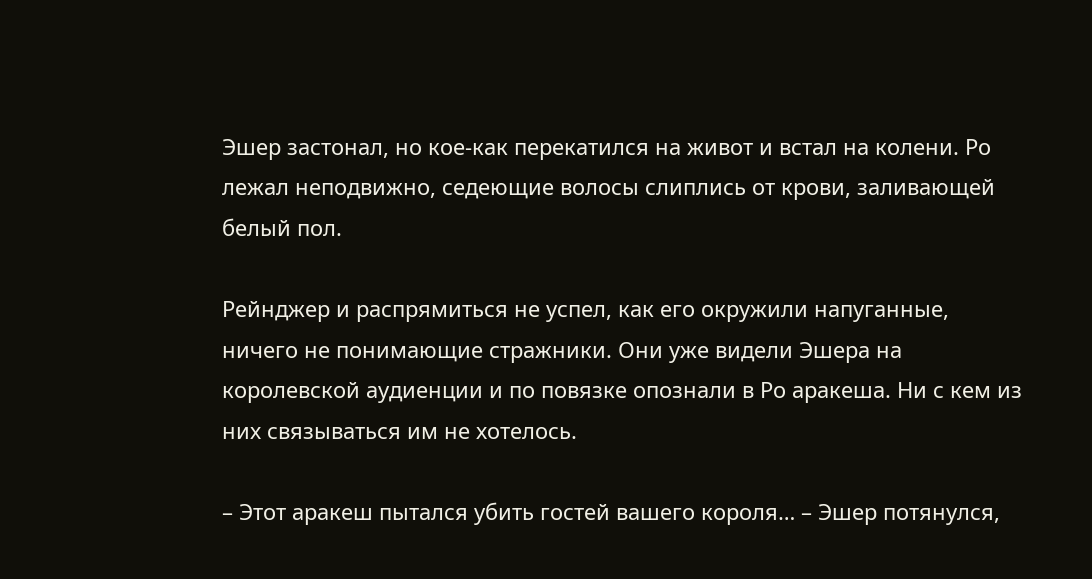Эшер застонал, но кое-как перекатился на живот и встал на колени. Ро лежал неподвижно, седеющие волосы слиплись от крови, заливающей белый пол.

Рейнджер и распрямиться не успел, как его окружили напуганные, ничего не понимающие стражники. Они уже видели Эшера на королевской аудиенции и по повязке опознали в Ро аракеша. Ни с кем из них связываться им не хотелось.

– Этот аракеш пытался убить гостей вашего короля… – Эшер потянулся,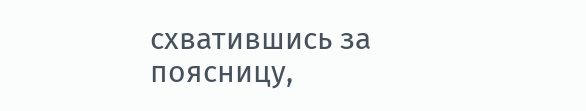схватившись за поясницу,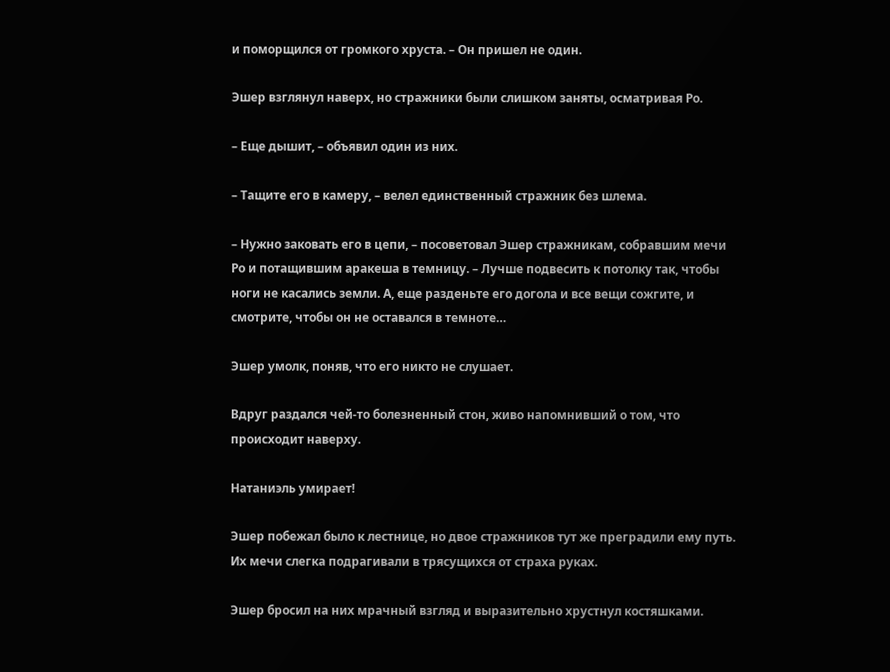и поморщился от громкого хруста. – Он пришел не один.

Эшер взглянул наверх, но стражники были слишком заняты, осматривая Ро.

– Еще дышит, – объявил один из них.

– Тащите его в камеру, – велел единственный стражник без шлема.

– Нужно заковать его в цепи, – посоветовал Эшер стражникам, собравшим мечи Ро и потащившим аракеша в темницу. – Лучше подвесить к потолку так, чтобы ноги не касались земли. А, еще разденьте его догола и все вещи сожгите, и смотрите, чтобы он не оставался в темноте…

Эшер умолк, поняв, что его никто не слушает.

Вдруг раздался чей-то болезненный стон, живо напомнивший о том, что происходит наверху.

Натаниэль умирает!

Эшер побежал было к лестнице, но двое стражников тут же преградили ему путь. Их мечи слегка подрагивали в трясущихся от страха руках.

Эшер бросил на них мрачный взгляд и выразительно хрустнул костяшками.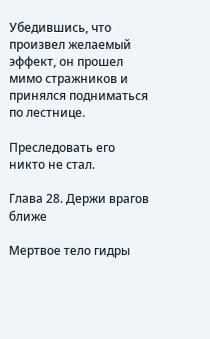Убедившись, что произвел желаемый эффект, он прошел мимо стражников и принялся подниматься по лестнице.

Преследовать его никто не стал.

Глава 28. Держи врагов ближе

Мертвое тело гидры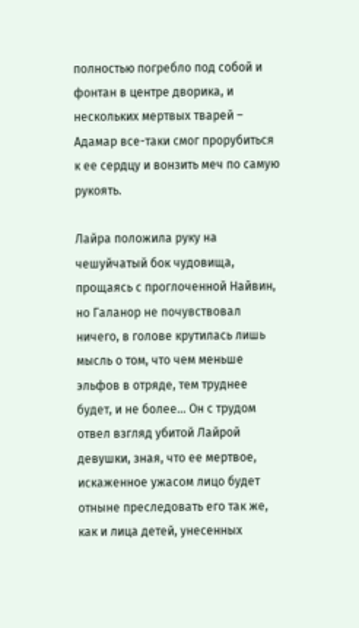полностью погребло под собой и фонтан в центре дворика, и нескольких мертвых тварей – Адамар все-таки смог прорубиться к ее сердцу и вонзить меч по самую рукоять.

Лайра положила руку на чешуйчатый бок чудовища, прощаясь с проглоченной Найвин, но Галанор не почувствовал ничего, в голове крутилась лишь мысль о том, что чем меньше эльфов в отряде, тем труднее будет, и не более… Он с трудом отвел взгляд убитой Лайрой девушки, зная, что ее мертвое, искаженное ужасом лицо будет отныне преследовать его так же, как и лица детей, унесенных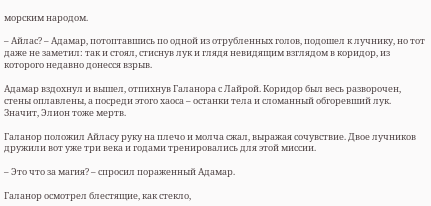морским народом.

– Айлас? – Адамар, потоптавшись по одной из отрубленных голов, подошел к лучнику, но тот даже не заметил: так и стоял, стиснув лук и глядя невидящим взглядом в коридор, из которого недавно донесся взрыв.

Адамар вздохнул и вышел, отпихнув Галанора с Лайрой. Коридор был весь разворочен, стены оплавлены, а посреди этого хаоса – останки тела и сломанный обгоревший лук. Значит, Элион тоже мертв.

Галанор положил Айласу руку на плечо и молча сжал, выражая сочувствие. Двое лучников дружили вот уже три века и годами тренировались для этой миссии.

– Это что за магия? – спросил пораженный Адамар.

Галанор осмотрел блестящие, как стекло,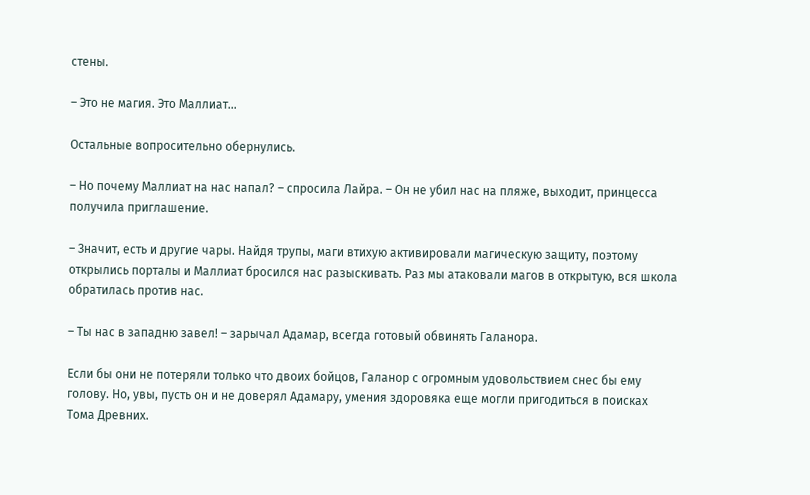стены.

– Это не магия. Это Маллиат…

Остальные вопросительно обернулись.

– Но почему Маллиат на нас напал? – спросила Лайра. – Он не убил нас на пляже, выходит, принцесса получила приглашение.

– Значит, есть и другие чары. Найдя трупы, маги втихую активировали магическую защиту, поэтому открылись порталы и Маллиат бросился нас разыскивать. Раз мы атаковали магов в открытую, вся школа обратилась против нас.

– Ты нас в западню завел! – зарычал Адамар, всегда готовый обвинять Галанора.

Если бы они не потеряли только что двоих бойцов, Галанор с огромным удовольствием снес бы ему голову. Но, увы, пусть он и не доверял Адамару, умения здоровяка еще могли пригодиться в поисках Тома Древних.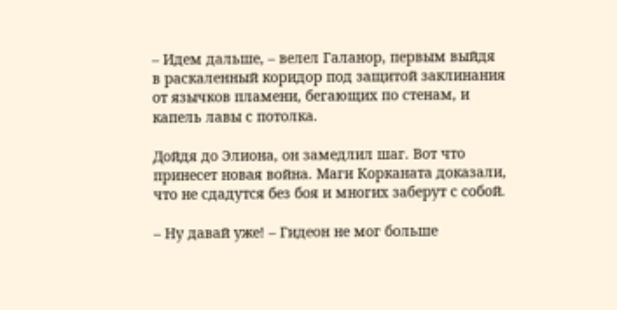– Идем дальше, – велел Галанор, первым выйдя в раскаленный коридор под защитой заклинания от язычков пламени, бегающих по стенам, и капель лавы с потолка.

Дойдя до Элиона, он замедлил шаг. Вот что принесет новая война. Маги Корканата доказали, что не сдадутся без боя и многих заберут с собой.

– Ну давай уже! – Гидеон не мог больше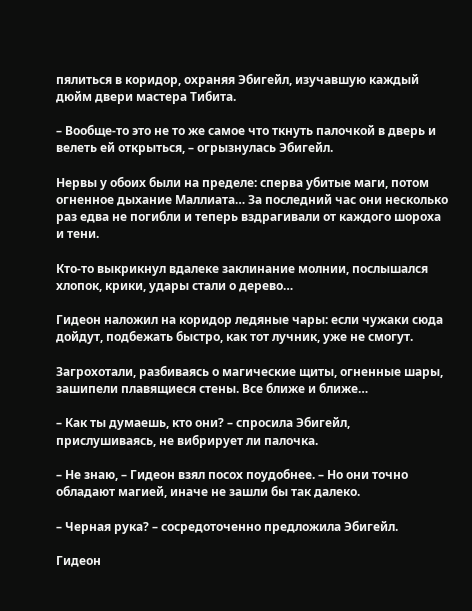пялиться в коридор, охраняя Эбигейл, изучавшую каждый дюйм двери мастера Тибита.

– Вообще-то это не то же самое что ткнуть палочкой в дверь и велеть ей открыться, – огрызнулась Эбигейл.

Нервы у обоих были на пределе: сперва убитые маги, потом огненное дыхание Маллиата… За последний час они несколько раз едва не погибли и теперь вздрагивали от каждого шороха и тени.

Кто-то выкрикнул вдалеке заклинание молнии, послышался хлопок, крики, удары стали о дерево…

Гидеон наложил на коридор ледяные чары: если чужаки сюда дойдут, подбежать быстро, как тот лучник, уже не смогут.

Загрохотали, разбиваясь о магические щиты, огненные шары, зашипели плавящиеся стены. Все ближе и ближе…

– Как ты думаешь, кто они? – спросила Эбигейл, прислушиваясь, не вибрирует ли палочка.

– Не знаю, – Гидеон взял посох поудобнее. – Но они точно обладают магией, иначе не зашли бы так далеко.

– Черная рука? – сосредоточенно предложила Эбигейл.

Гидеон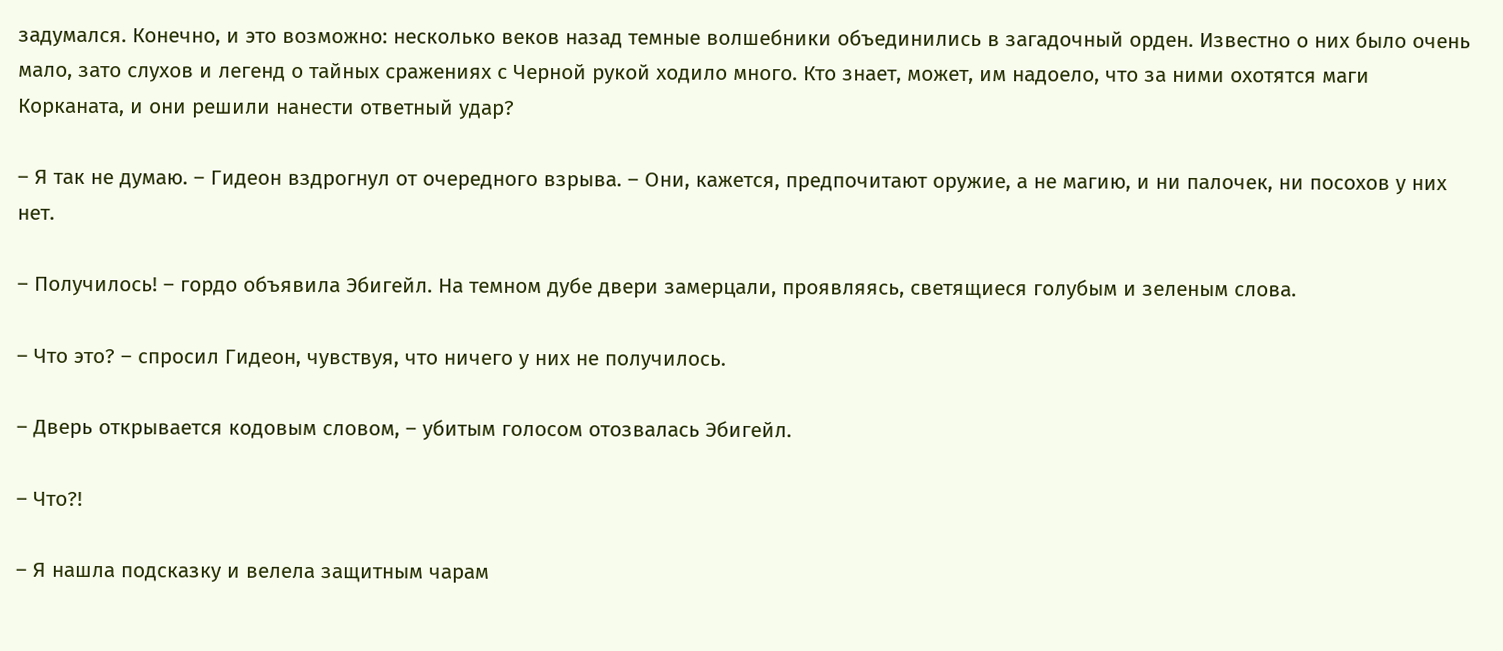задумался. Конечно, и это возможно: несколько веков назад темные волшебники объединились в загадочный орден. Известно о них было очень мало, зато слухов и легенд о тайных сражениях с Черной рукой ходило много. Кто знает, может, им надоело, что за ними охотятся маги Корканата, и они решили нанести ответный удар?

– Я так не думаю. – Гидеон вздрогнул от очередного взрыва. – Они, кажется, предпочитают оружие, а не магию, и ни палочек, ни посохов у них нет.

– Получилось! – гордо объявила Эбигейл. На темном дубе двери замерцали, проявляясь, светящиеся голубым и зеленым слова.

– Что это? – спросил Гидеон, чувствуя, что ничего у них не получилось.

– Дверь открывается кодовым словом, – убитым голосом отозвалась Эбигейл.

– Что?!

– Я нашла подсказку и велела защитным чарам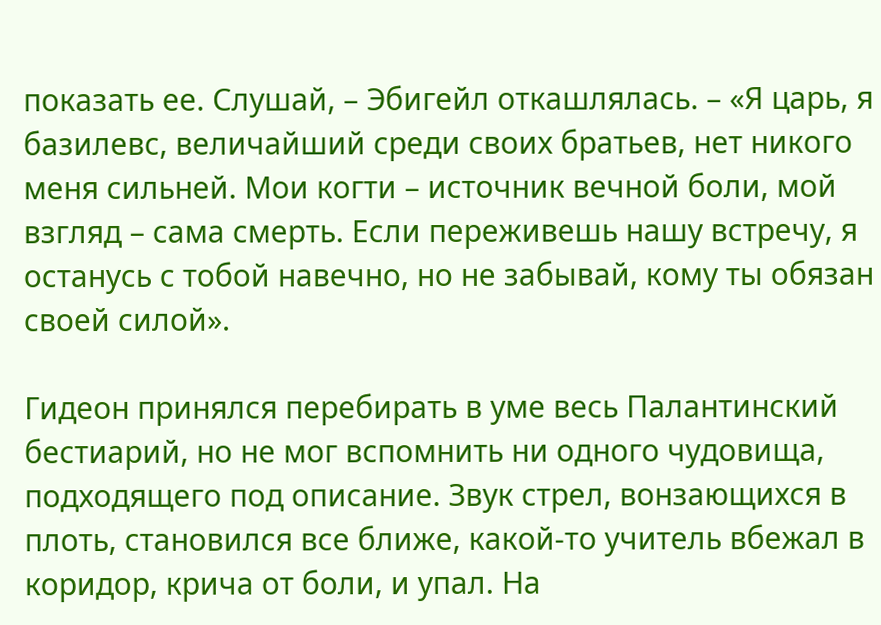показать ее. Слушай, – Эбигейл откашлялась. – «Я царь, я базилевс, величайший среди своих братьев, нет никого меня сильней. Мои когти – источник вечной боли, мой взгляд – сама смерть. Если переживешь нашу встречу, я останусь с тобой навечно, но не забывай, кому ты обязан своей силой».

Гидеон принялся перебирать в уме весь Палантинский бестиарий, но не мог вспомнить ни одного чудовища, подходящего под описание. Звук стрел, вонзающихся в плоть, становился все ближе, какой-то учитель вбежал в коридор, крича от боли, и упал. На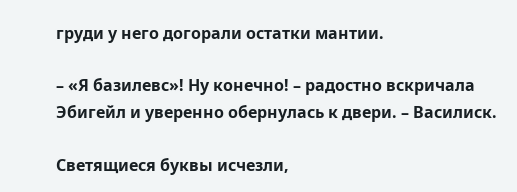груди у него догорали остатки мантии.

– «Я базилевс»! Ну конечно! – радостно вскричала Эбигейл и уверенно обернулась к двери. – Василиск.

Светящиеся буквы исчезли,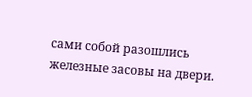сами собой разошлись железные засовы на двери.